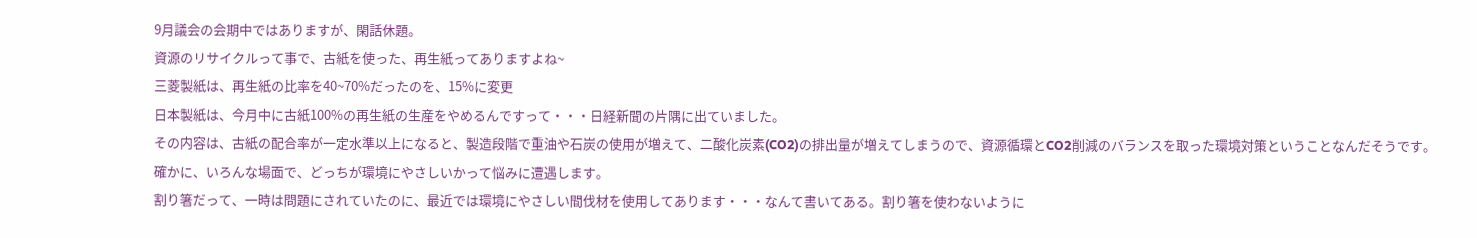9月議会の会期中ではありますが、閑話休題。
資源のリサイクルって事で、古紙を使った、再生紙ってありますよね~
三菱製紙は、再生紙の比率を40~70%だったのを、15%に変更
日本製紙は、今月中に古紙100%の再生紙の生産をやめるんですって・・・日経新聞の片隅に出ていました。
その内容は、古紙の配合率が一定水準以上になると、製造段階で重油や石炭の使用が増えて、二酸化炭素(CO2)の排出量が増えてしまうので、資源循環とCO2削減のバランスを取った環境対策ということなんだそうです。
確かに、いろんな場面で、どっちが環境にやさしいかって悩みに遭遇します。
割り箸だって、一時は問題にされていたのに、最近では環境にやさしい間伐材を使用してあります・・・なんて書いてある。割り箸を使わないように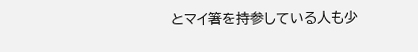とマイ箸を持参している人も少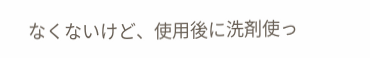なくないけど、使用後に洗剤使っ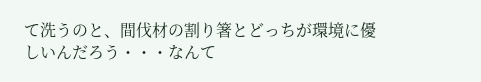て洗うのと、間伐材の割り箸とどっちが環境に優しいんだろう・・・なんて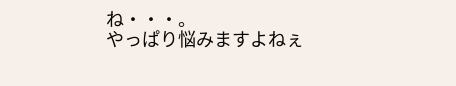ね・・・。
やっぱり悩みますよねぇ